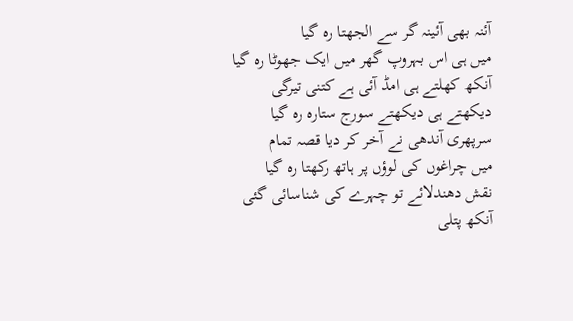آئنہ بھی آئینہ گر سے الجھتا رہ گیا
میں ہی اس بہروپ گھر میں ایک جھوٹا رہ گیا
آنکھ کھلتے ہی امڈ آئی ہے کتنی تیرگی
دیکھتے ہی دیکھتے سورج ستارہ رہ گیا
سرپھری آندھی نے آخر کر دیا قصہ تمام
میں چراغوں کی لوؤں پر ہاتھ رکھتا رہ گیا
نقش دھندلائے تو چہرے کی شناسائی گئی
آنکھ پتلی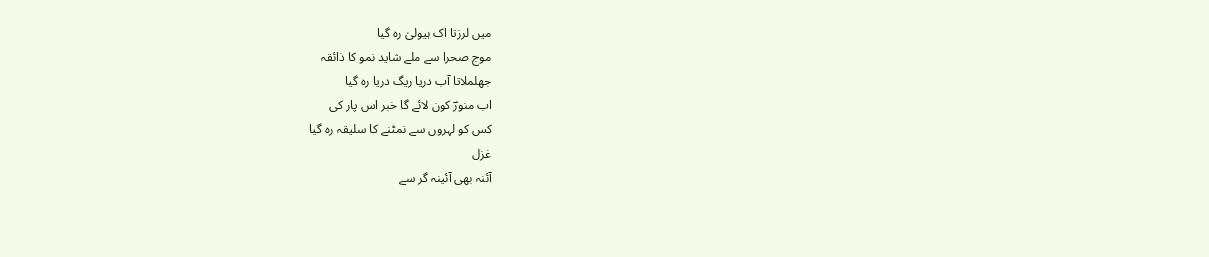میں لرزتا اک ہیولیٰ رہ گیا
موج صحرا سے ملے شاید نمو کا ذائقہ
جھلملاتا آب دریا ریگ دریا رہ گیا
اب منورؔ کون لائے گا خبر اس پار کی
کس کو لہروں سے نمٹنے کا سلیقہ رہ گیا
غزل
آئنہ بھی آئینہ گر سے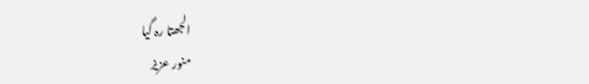الجھتا رہ گیا
منور عزیز